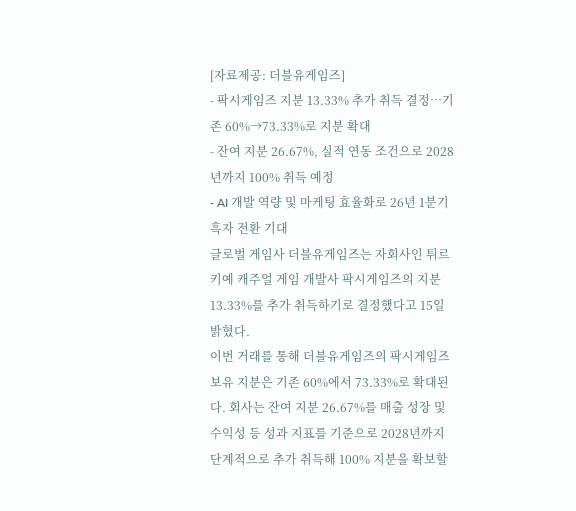[자료제공: 더블유게임즈]
- 팍시게임즈 지분 13.33% 추가 취득 결정…기존 60%→73.33%로 지분 확대
- 잔여 지분 26.67%, 실적 연동 조건으로 2028년까지 100% 취득 예정
- AI 개발 역량 및 마케팅 효율화로 26년 1분기 흑자 전환 기대
글로벌 게임사 더블유게임즈는 자회사인 튀르키예 캐주얼 게임 개발사 팍시게임즈의 지분 13.33%를 추가 취득하기로 결정했다고 15일 밝혔다.
이번 거래를 통해 더블유게임즈의 팍시게임즈 보유 지분은 기존 60%에서 73.33%로 확대된다. 회사는 잔여 지분 26.67%를 매출 성장 및 수익성 등 성과 지표를 기준으로 2028년까지 단계적으로 추가 취득해 100% 지분을 확보할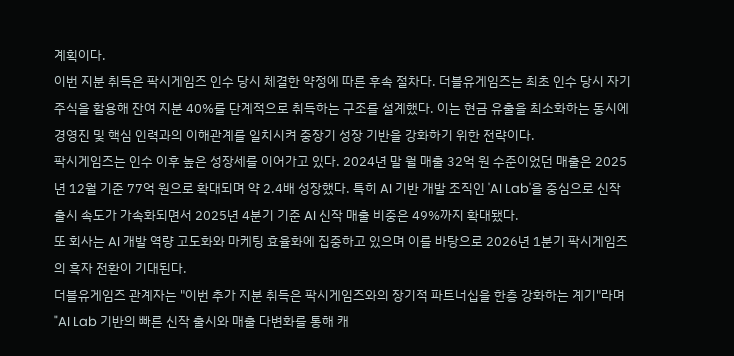계획이다.
이번 지분 취득은 팍시게임즈 인수 당시 체결한 약정에 따른 후속 절차다. 더블유게임즈는 최초 인수 당시 자기주식을 활용해 잔여 지분 40%를 단계적으로 취득하는 구조를 설계했다. 이는 현금 유출을 최소화하는 동시에 경영진 및 핵심 인력과의 이해관계를 일치시켜 중장기 성장 기반을 강화하기 위한 전략이다.
팍시게임즈는 인수 이후 높은 성장세를 이어가고 있다. 2024년 말 월 매출 32억 원 수준이었던 매출은 2025년 12월 기준 77억 원으로 확대되며 약 2.4배 성장했다. 특히 AI 기반 개발 조직인 'AI Lab'을 중심으로 신작 출시 속도가 가속화되면서 2025년 4분기 기준 AI 신작 매출 비중은 49%까지 확대됐다.
또 회사는 AI 개발 역량 고도화와 마케팅 효율화에 집중하고 있으며 이를 바탕으로 2026년 1분기 팍시게임즈의 흑자 전환이 기대된다.
더블유게임즈 관계자는 "이번 추가 지분 취득은 팍시게임즈와의 장기적 파트너십을 한층 강화하는 계기"라며 "AI Lab 기반의 빠른 신작 출시와 매출 다변화를 통해 캐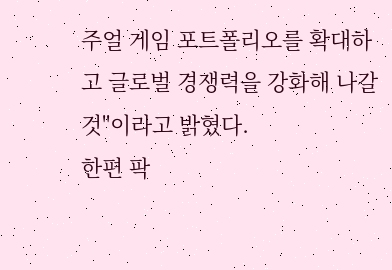주얼 게임 포트폴리오를 확대하고 글로벌 경쟁력을 강화해 나갈 것"이라고 밝혔다.
한편 팍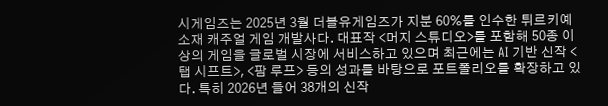시게임즈는 2025년 3월 더블유게임즈가 지분 60%를 인수한 튀르키예 소재 캐주얼 게임 개발사다. 대표작 <머지 스튜디오>를 포함해 50종 이상의 게임을 글로벌 시장에 서비스하고 있으며 최근에는 AI 기반 신작 <탭 시프트>, <팜 루프> 등의 성과를 바탕으로 포트폴리오를 확장하고 있다. 특히 2026년 들어 38개의 신작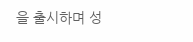을 출시하며 성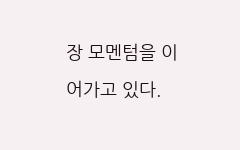장 모멘텀을 이어가고 있다.